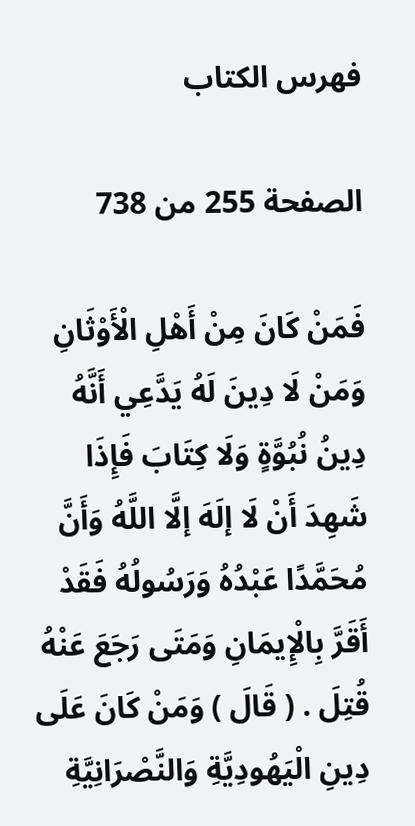فهرس الكتاب

الصفحة 255 من 738

فَمَنْ كَانَ مِنْ أَهْلِ الْأَوْثَانِ وَمَنْ لَا دِينَ لَهُ يَدَّعِي أَنَّهُ دِينُ نُبُوَّةٍ وَلَا كِتَابَ فَإِذَا شَهِدَ أَنْ لَا إلَهَ إلَّا اللَّهُ وَأَنَّ مُحَمَّدًا عَبْدُهُ وَرَسُولُهُ فَقَدْ أَقَرَّ بِالْإِيمَانِ وَمَتَى رَجَعَ عَنْهُ قُتِلَ . ( قَالَ ) وَمَنْ كَانَ عَلَى دِينِ الْيَهُودِيَّةِ وَالنَّصْرَانِيَّةِ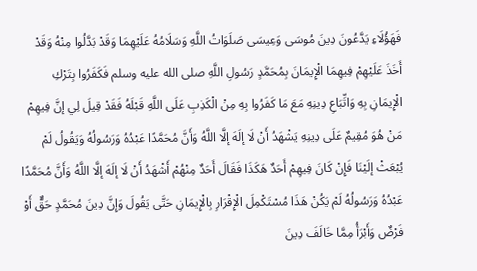فَهَؤُلَاءِ يَدَّعُونَ دِينَ مُوسَى وَعِيسَى صَلَوَاتُ اللَّهِ وَسَلَامُهُ عَلَيْهِمَا وَقَدْ بَدَّلُوا مِنْهُ وَقَدْ أَخَذَ عَلَيْهِمْ فِيهِمَا الْإِيمَانَ بِمُحَمَّدٍ رَسُولِ اللَّهِ صلى الله عليه وسلم فَكَفَرُوا بِتَرْكِ الْإِيمَانِ بِهِ وَاتِّبَاعِ دِينِهِ مَعَ مَا كَفَرُوا بِهِ مِنْ الْكَذِبِ عَلَى اللَّهِ قَبْلَهُ فَقَدْ قِيلَ لِي إنَّ فِيهِمْ مَنْ هُوَ مُقِيمٌ عَلَى دِينِهِ يَشْهَدُ أَنْ لَا إلَهَ إلَّا اللَّهُ وَأَنَّ مُحَمَّدًا عَبْدُهُ وَرَسُولُهُ وَيَقُولُ لَمْ يُبْعَثْ إلَيْنَا فَإِنْ كَانَ فِيهِمْ أَحَدٌ هَكَذَا فَقَالَ أَحَدٌ مِنْهُمْ أَشْهَدُ أَنْ لَا إلَهَ إلَّا اللَّهُ وَأَنَّ مُحَمَّدًا عَبْدُهُ وَرَسُولُهُ لَمْ يَكُنْ هَذَا مُسْتَكْمِلَ الْإِقْرَارِ بِالْإِيمَانِ حَتَّى يَقُولَ وَإِنَّ دِينَ مُحَمَّدٍ حَقٌّ أَوْ فَرْضٌ وَأَبْرَأُ مِمَّا خَالَفَ دِينَ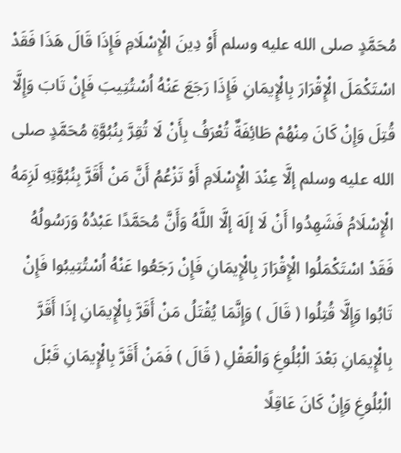مُحَمَّدٍ صلى الله عليه وسلم أَوْ دِينَ الْإِسْلَامِ فَإِذَا قَالَ هَذَا فَقَدْ اسْتَكْمَلَ الْإِقْرَارَ بِالْإِيمَانِ فَإِذَا رَجَعَ عَنْهُ اُسْتُتِيبَ فَإِنْ تَابَ وَإِلَّا قُتِلَ وَإِنْ كَانَ مِنْهُمْ طَائِفَةٌ تُعْرَفُ بِأَنْ لَا تُقِرَّ بِنُبُوَّةِ مُحَمَّدٍ صلى الله عليه وسلم إلَّا عِنْدَ الْإِسْلَامِ أَوْ تَزْعُمُ أَنَّ مَنْ أَقَرَّ بِنُبُوَّتِهِ لَزِمَهُ الْإِسْلَامُ فَشَهِدُوا أَنْ لَا إلَهَ إلَّا اللَّهُ وَأَنَّ مُحَمَّدًا عَبْدُهُ وَرَسُولُهُ فَقَدْ اسْتَكْمَلُوا الْإِقْرَارَ بِالْإِيمَانِ فَإِنْ رَجَعُوا عَنْهُ اُسْتُتِيبُوا فَإِنْ تَابُوا وَإِلَّا قُتِلُوا ( قَالَ ) وَإِنَّمَا يُقْتَلُ مَنْ أَقَرَّ بِالْإِيمَانِ إذَا أَقَرَّ بِالْإِيمَانِ بَعْدَ الْبُلُوغِ وَالْعَقْلِ ( قَالَ ) فَمَنْ أَقَرَّ بِالْإِيمَانِ قَبْلَ الْبُلُوغِ وَإِنْ كَانَ عَاقِلًا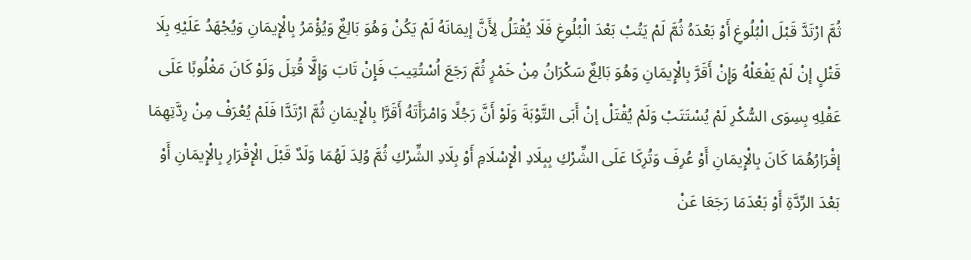ثُمَّ ارْتَدَّ قَبْلَ الْبُلُوغِ أَوْ بَعْدَهُ ثُمَّ لَمْ يَتُبْ بَعْدَ الْبُلُوغِ فَلَا يُقْتَلُ لِأَنَّ إيمَانَهُ لَمْ يَكُنْ وَهُوَ بَالِغٌ وَيُؤْمَرُ بِالْإِيمَانِ وَيُجْهَدُ عَلَيْهِ بِلَا قَتْلٍ إنْ لَمْ يَفْعَلْهُ وَإِنْ أَقَرَّ بِالْإِيمَانِ وَهُوَ بَالِغٌ سَكْرَانُ مِنْ خَمْرٍ ثُمَّ رَجَعَ اُسْتُتِيبَ فَإِنْ تَابَ وَإِلَّا قُتِلَ وَلَوْ كَانَ مَغْلُوبًا عَلَى عَقْلِهِ بِسِوَى السُّكْرِ لَمْ يُسْتَتَبْ وَلَمْ يُقْتَلْ إنْ أَبَى التَّوْبَةَ وَلَوْ أَنَّ رَجُلًا وَامْرَأَتَهُ أَقَرَّا بِالْإِيمَانِ ثُمَّ ارْتَدَّا فَلَمْ يُعْرَفْ مِنْ رِدَّتِهِمَا إقْرَارُهُمَا كَانَ بِالْإِيمَانِ أَوْ عُرِفَ وَتُرِكَا عَلَى الشِّرْكِ بِبِلَادِ الْإِسْلَامِ أَوْ بِلَادِ الشِّرْكِ ثُمَّ وُلِدَ لَهُمَا وَلَدٌ قَبْلَ الْإِقْرَارِ بِالْإِيمَانِ أَوْ بَعْدَ الرِّدَّةِ أَوْ بَعْدَمَا رَجَعَا عَنْ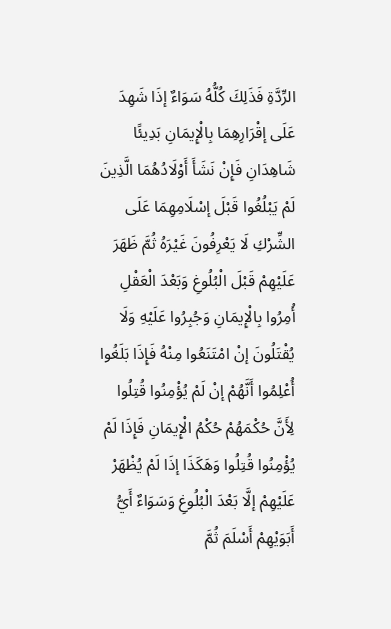الرِّدَّةِ فَذَلِكَ كُلُّهُ سَوَاءٌ إذَا شَهِدَ عَلَى إقْرَارِهِمَا بِالْإِيمَانِ بَدِيئًا شَاهِدَانِ فَإِنْ نَشَأَ أَوْلَادُهُمَا الَّذِينَ لَمْ يَبْلُغُوا قَبْلَ إسْلَامِهِمَا عَلَى الشِّرْكِ لَا يَعْرِفُونَ غَيْرَهُ ثُمَّ ظَهَرَ عَلَيْهِمْ قَبْلَ الْبُلُوغِ وَبَعْدَ الْعَقْلِ أُمِرُوا بِالْإِيمَانِ وَجُبِرُوا عَلَيْهِ وَلَا يُقْتَلُونَ إنْ امْتَنَعُوا مِنْهُ فَإِذَا بَلَغُوا أُعْلِمُوا أَنَّهُمْ إنْ لَمْ يُؤْمِنُوا قُتِلُوا لِأَنَّ حُكْمَهُمْ حُكْمُ الْإِيمَانِ فَإِذَا لَمْ يُؤْمِنُوا قُتِلُوا وَهَكَذَا إذَا لَمْ يُظْهَرْ عَلَيْهِمْ إلَّا بَعْدَ الْبُلُوغِ وَسَوَاءٌ أَيُّ أَبَوَيْهِمْ أَسْلَمَ ثُمَّ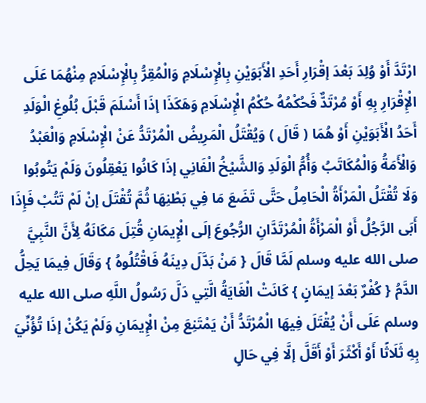ارْتَدَّ أَوْ وُلِدَ بَعْدَ إقْرَارِ أَحَدِ الْأَبَوَيْنِ بِالْإِسْلَامِ وَالْمُقِرُّ بِالْإِسْلَامِ مِنْهُمَا عَلَى الْإِقْرَارِ بِهِ أَوْ مُرْتَدٌّ فَحُكْمُهُ حُكْمُ الْإِسْلَامِ وَهَكَذَا إذَا أَسْلَمَ قَبْلَ بُلُوغِ الْوَلَدِ أَحَدُ الْأَبَوَيْنِ أَوْ هُمَا ( قَالَ ) وَيُقْتَلُ الْمَرِيضُ الْمُرْتَدُّ عَنْ الْإِسْلَامِ وَالْعَبْدُ وَالْأَمَةُ وَالْمُكَاتَبُ وَأُمُّ الْوَلَدِ وَالشَّيْخُ الْفَانِي إذَا كَانُوا يَعْقِلُونَ وَلَمْ يَتُوبُوا وَلَا تُقْتَلُ الْمَرْأَةُ الْحَامِلُ حَتَّى تَضَعَ مَا فِي بَطْنِهَا ثُمَّ تُقْتَلَ إنْ لَمْ تَتُبْ فَإِذَا أَبَى الرَّجُلُ أَوْ الْمَرْأَةُ الْمُرْتَدَّانِ الرُّجُوعَ إلَى الْإِيمَانِ قُتِلَ مَكَانَهُ لِأَنَّ النَّبِيَّ صلى الله عليه وسلم لَمَّا قَالَ { مَنْ بَدَّلَ دِينَهُ فَاقْتُلُوهُ } وَقَالَ فِيمَا يَحِلُّ الدَّمُ { كُفْرٌ بَعْدَ إيمَانٍ } كَانَتْ الْغَايَةُ الَّتِي دَلَّ رَسُولُ اللَّهِ صلى الله عليه وسلم عَلَى أَنْ يُقْتَلَ فِيهَا الْمُرْتَدُّ أَنْ يَمْتَنِعَ مِنْ الْإِيمَانِ وَلَمْ يَكُنْ إذَا تُؤُنِّيَ بِهِ ثَلَاثًا أَوْ أَكْثَرَ أَوْ أَقَلَّ إلَّا فِي حَالٍ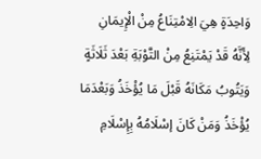وَاحِدَةٍ هِيَ الِامْتِنَاعُ مِنْ الْإِيمَانِ لِأَنَّهُ قَدْ يَمْتَنِعُ مِنْ التَّوْبَةِ بَعْدَ ثَلَاثَةٍ وَيَتُوبُ مَكَانَهُ قَبْلَ مَا يُؤْخَذُ وَبَعْدَمَا يُؤْخَذُ وَمَنْ كَانَ إسْلَامُهُ بِإِسْلَامِ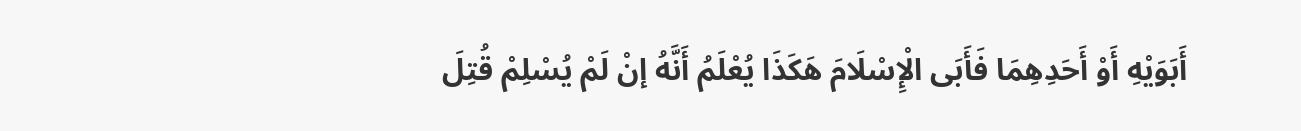أَبَوَيْهِ أَوْ أَحَدِهِمَا فَأَبَى الْإِسْلَامَ هَكَذَا يُعْلَمُ أَنَّهُ إنْ لَمْ يُسْلِمْ قُتِلَ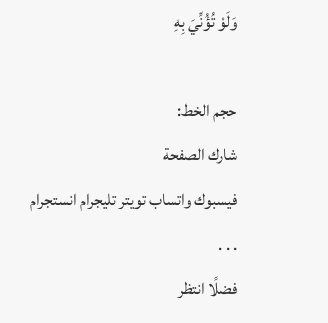وَلَوْ تُؤُنِّيَ بِهِ

حجم الخط:
شارك الصفحة
فيسبوك واتساب تويتر تليجرام انستجرام
. . .
فضلًا انتظر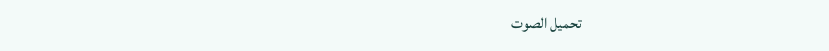تحميل الصوت